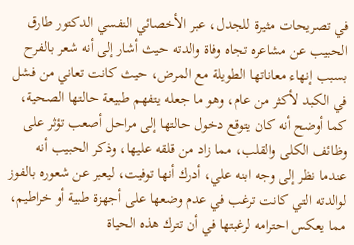في تصريحات مثيرة للجدل، عبر الأخصائي النفسي الدكتور طارق الحبيب عن مشاعره تجاه وفاة والدته حيث أشار إلى أنه شعر بالفرح بسبب إنهاء معاناتها الطويلة مع المرض، حيث كانت تعاني من فشل في الكبد لأكثر من عام، وهو ما جعله يتفهم طبيعة حالتها الصحية، كما أوضح أنه كان يتوقع دخول حالتها إلى مراحل أصعب تؤثر على وظائف الكلى والقلب، مما زاد من قلقه عليها، وذكر الحبيب أنه عندما نظر إلى وجه ابنه علي، أدرك أنها توفيت، ليعبر عن شعوره بالفوز لوالدته التي كانت ترغب في عدم وضعها على أجهزة طبية أو خراطيم، مما يعكس احترامه لرغبتها في أن تترك هذه الحياة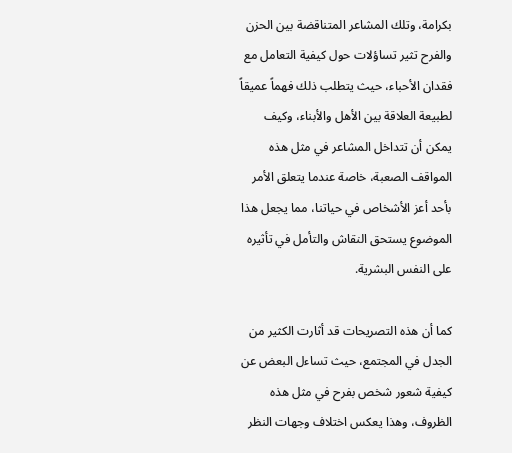بكرامة، وتلك المشاعر المتناقضة بين الحزن والفرح تثير تساؤلات حول كيفية التعامل مع فقدان الأحباء، حيث يتطلب ذلك فهماً عميقاً لطبيعة العلاقة بين الأهل والأبناء، وكيف يمكن أن تتداخل المشاعر في مثل هذه المواقف الصعبة، خاصة عندما يتعلق الأمر بأحد أعز الأشخاص في حياتنا، مما يجعل هذا الموضوع يستحق النقاش والتأمل في تأثيره على النفس البشرية.

كما أن هذه التصريحات قد أثارت الكثير من الجدل في المجتمع، حيث تساءل البعض عن كيفية شعور شخص بفرح في مثل هذه الظروف، وهذا يعكس اختلاف وجهات النظر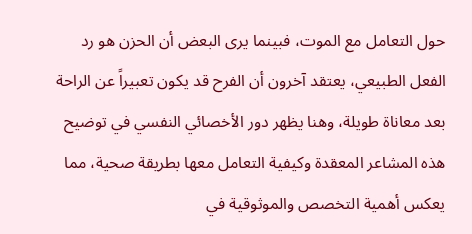حول التعامل مع الموت، فبينما يرى البعض أن الحزن هو رد الفعل الطبيعي، يعتقد آخرون أن الفرح قد يكون تعبيراً عن الراحة بعد معاناة طويلة، وهنا يظهر دور الأخصائي النفسي في توضيح هذه المشاعر المعقدة وكيفية التعامل معها بطريقة صحية، مما يعكس أهمية التخصص والموثوقية في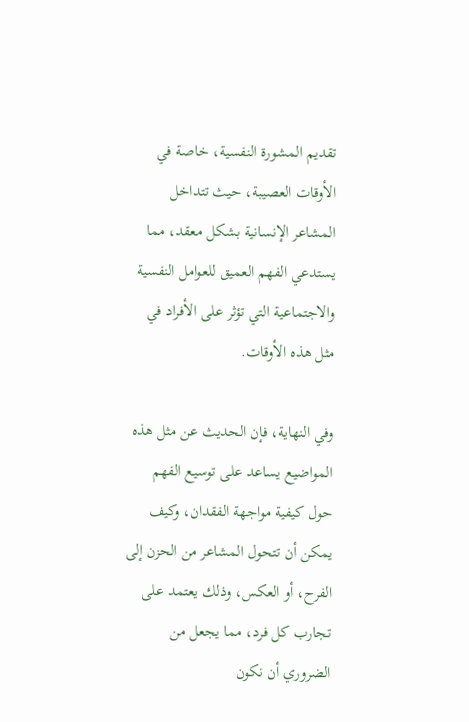تقديم المشورة النفسية، خاصة في الأوقات العصيبة، حيث تتداخل المشاعر الإنسانية بشكل معقد، مما يستدعي الفهم العميق للعوامل النفسية والاجتماعية التي تؤثر على الأفراد في مثل هذه الأوقات.

وفي النهاية، فإن الحديث عن مثل هذه المواضيع يساعد على توسيع الفهم حول كيفية مواجهة الفقدان، وكيف يمكن أن تتحول المشاعر من الحزن إلى الفرح، أو العكس، وذلك يعتمد على تجارب كل فرد، مما يجعل من الضروري أن نكون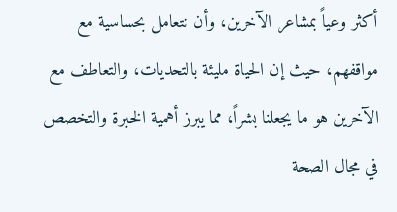أكثر وعياً بمشاعر الآخرين، وأن نتعامل بحساسية مع مواقفهم، حيث إن الحياة مليئة بالتحديات، والتعاطف مع الآخرين هو ما يجعلنا بشراً، مما يبرز أهمية الخبرة والتخصص في مجال الصحة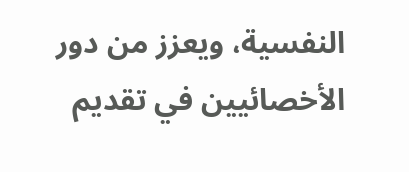النفسية، ويعزز من دور الأخصائيين في تقديم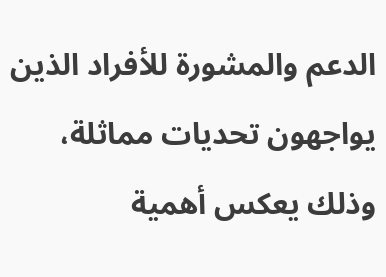الدعم والمشورة للأفراد الذين يواجهون تحديات مماثلة، وذلك يعكس أهمية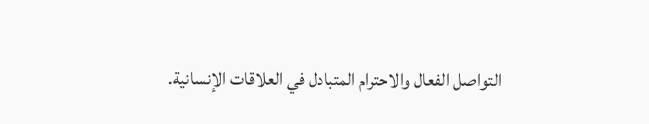التواصل الفعال والاحترام المتبادل في العلاقات الإنسانية.